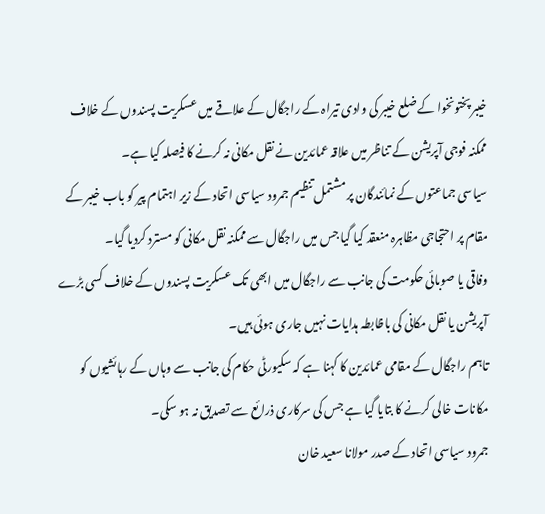خیبر پختونخوا کے ضلع خیبر کی وادی تیراہ کے راجگال کے علاقے میں عسکریت پسندوں کے خلاف ممکنہ فوجی آپریشن کے تناظر میں علاقہ عمائدین نے نقل مکانی نہ کرنے کا فیصلہ کیا ہے۔
سیاسی جماعتوں کے نمائندگان پر مشتمل تنظیم جمرود سیاسی اتحاد کے زیر اہتمام پیر کو باب خیبر کے مقام پر احتجاجی مظاہرہ منعقد کیا گیا جس میں راجگال سے ممکنہ نقل مکانی کو مسترد کردیا گیا۔
وفاقی یا صوبائی حکومت کی جانب سے راجگال میں ابھی تک عسکریت پسندوں کے خلاف کسی بڑے آپریشن یا نقل مکانی کی باظابطہ ہدایات نہیں جاری ہوئی ہیں۔
تاہم راجگال کے مقامی عمائدین کا کہنا ہے کہ سکیورٹی حکام کی جانب سے وہاں کے رہائشیوں کو مکانات خالی کرنے کا بتایا گیا ہے جس کی سرکاری ذرائع سے تصدیق نہ ہو سکی۔
جمرود سیاسی اتحاد کے صدر مولانا سعید خان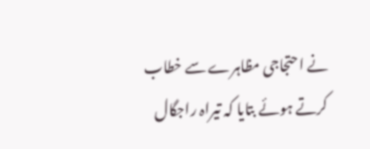نے احتجاجی مظاہرے سے خطاب کرتے ہوئے بتایا کہ تیراہ راجگال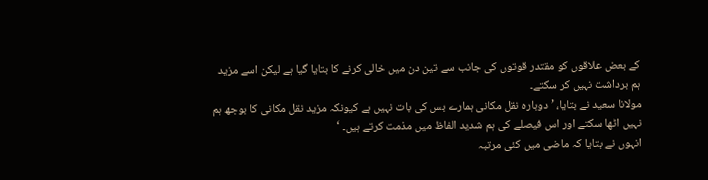کے بعض علاقوں کو مقتدر قوتوں کی جانب سے تین دن میں خالی کرنے کا بتایا گیا ہے لیکن اسے مزید ہم برداشت نہیں کر سکتے۔
مولانا سعید نے بتایا، ’دوبارہ نقل مکانی ہمارے بس کی بات نہیں ہے کیونکہ مزید نقل مکانی کا بوجھ ہم نہیں اٹھا سکتے اور اس فیصلے کی ہم شدید الفاظ میں مذمت کرتے ہیں۔ ‘
انہوں نے بتایا کہ ماضی میں کئی مرتبہ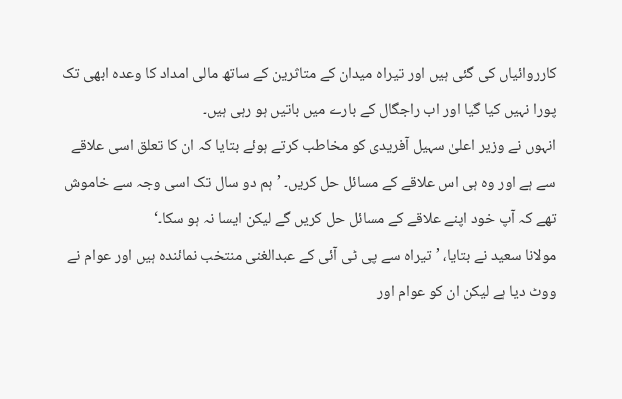کارروائیاں کی گئی ہیں اور تیراہ میدان کے متاثرین کے ساتھ مالی امداد کا وعدہ ابھی تک پورا نہیں کیا گیا اور اب راجگال کے بارے میں باتیں ہو رہی ہیں۔
انہوں نے وزیر اعلیٰ سہیل آفریدی کو مخاطب کرتے ہوئے بتایا کہ ان کا تعلق اسی علاقے سے ہے اور وہ ہی اس علاقے کے مسائل حل کریں۔ ’ہم دو سال تک اسی وجہ سے خاموش تھے کہ آپ خود اپنے علاقے کے مسائل حل کریں گے لیکن ایسا نہ ہو سکا۔‘
مولانا سعید نے بتایا، ’تیراہ سے پی ٹی آئی کے عبدالغنی منتخب نمائندہ ہیں اور عوام نے ووٹ دیا ہے لیکن ان کو عوام اور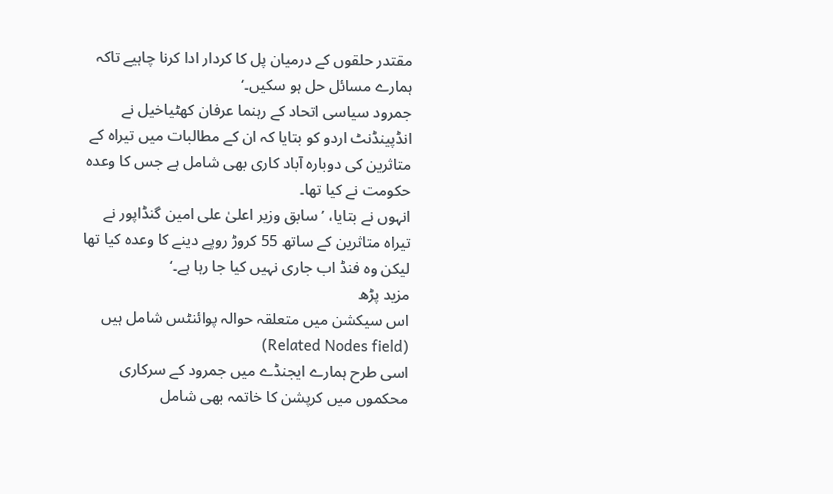مقتدر حلقوں کے درمیان پل کا کردار ادا کرنا چاہیے تاکہ ہمارے مسائل حل ہو سکیں۔‘
جمرود سیاسی اتحاد کے رہنما عرفان کھٹیاخیل نے انڈپینڈنٹ اردو کو بتایا کہ ان کے مطالبات میں تیراہ کے متاثرین کی دوبارہ آباد کاری بھی شامل ہے جس کا وعدہ حکومت نے کیا تھا۔
انہوں نے بتایا، ’سابق وزیر اعلیٰ علی امین گنڈاپور نے تیراہ متاثرین کے ساتھ 55 کروڑ روپے دینے کا وعدہ کیا تھا لیکن وہ فنڈ اب جاری نہیں کیا جا رہا ہے۔‘
مزید پڑھ
اس سیکشن میں متعلقہ حوالہ پوائنٹس شامل ہیں (Related Nodes field)
اسی طرح ہمارے ایجنڈے میں جمرود کے سرکاری محکموں میں کرپشن کا خاتمہ بھی شامل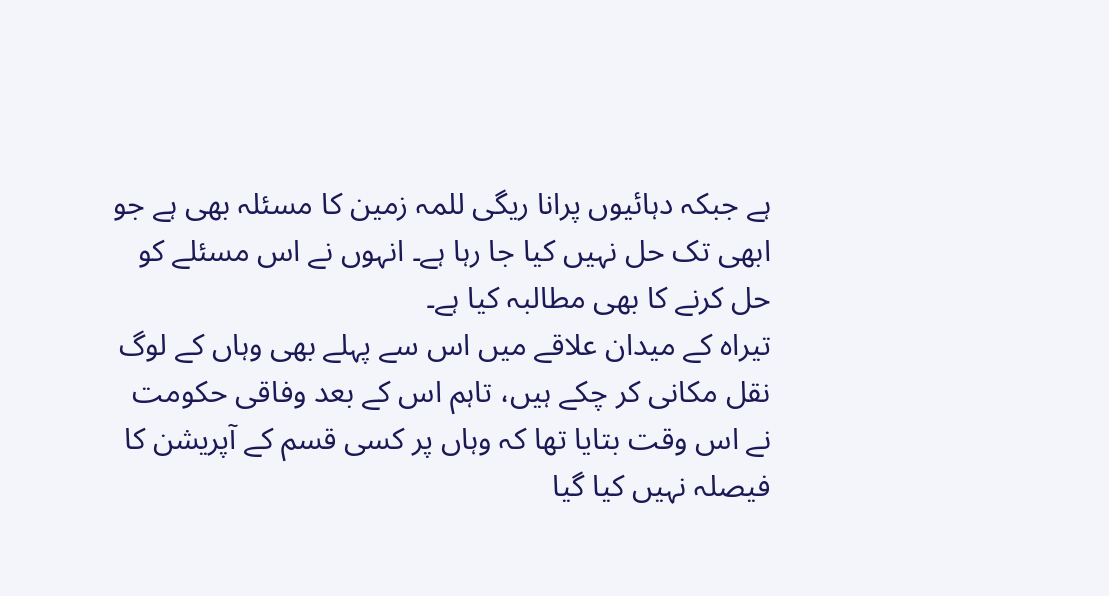ہے جبکہ دہائیوں پرانا ریگی للمہ زمین کا مسئلہ بھی ہے جو ابھی تک حل نہیں کیا جا رہا ہے۔ انہوں نے اس مسئلے کو حل کرنے کا بھی مطالبہ کیا ہے۔
تیراہ کے میدان علاقے میں اس سے پہلے بھی وہاں کے لوگ نقل مکانی کر چکے ہیں، تاہم اس کے بعد وفاقی حکومت نے اس وقت بتایا تھا کہ وہاں پر کسی قسم کے آپریشن کا فیصلہ نہیں کیا گیا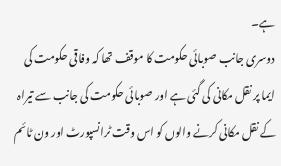ہے۔
دوسری جانب صوبائی حکومت کا موقف تھا کہ وفاقی حکومت کی ایما پر نقل مکانی کی گئی ہے اور صوبائی حکومت کی جانب سے تیراہ کے نقل مکانی کرنے والوں کو اس وقت ٹرانسپورٹ اور ون ٹائم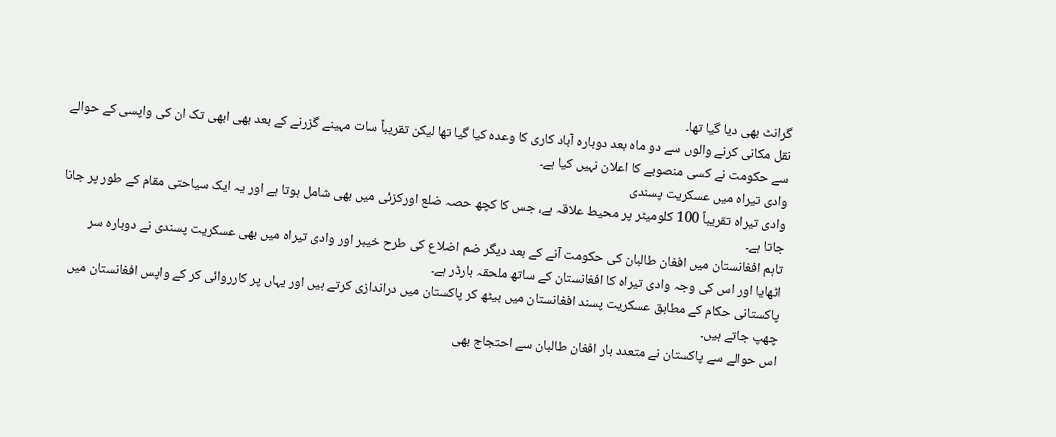گرانٹ بھی دیا گیا تھا۔
نقل مکانی کرنے والوں سے دو ماہ بعد دوبارہ آباد کاری کا وعدہ کیا گیا تھا لیکن تقریباً سات مہینے گزرنے کے بعد بھی ابھی تک ان کی واپسی کے حوالے سے حکومت نے کسی منصوبے کا اعلان نہیں کیا ہے۔
وادی تیراہ میں عسکریت پسندی
وادی تیراہ تقریباً 100 کلومیٹر پر محیط علاقہ ہے، جس کا کچھ حصہ ضلع اورکزئی میں بھی شامل ہوتا ہے اور یہ ایک سیاحتی مقام کے طور پر جانا جاتا ہے۔
تاہم افغانستان میں افغان طالبان کی حکومت آنے کے بعد دیگر ضم اضلاع کی طرح خیبر اور وادی تیراہ میں بھی عسکریت پسندی نے دوبارہ سر اٹھایا اور اس کی وجہ وادی تیراہ کا افغانستان کے ساتھ ملحقہ بارڈر ہے۔
پاکستانی حکام کے مطابق عسکریت پسند افغانستان میں بیٹھ کر پاکستان میں دراندازی کرتے ہیں اور یہاں پر کارروائی کر کے واپس افغانستان میں چھپ جاتے ہیں۔
اس حوالے سے پاکستان نے متعدد بار افغان طالبان سے احتجاج بھی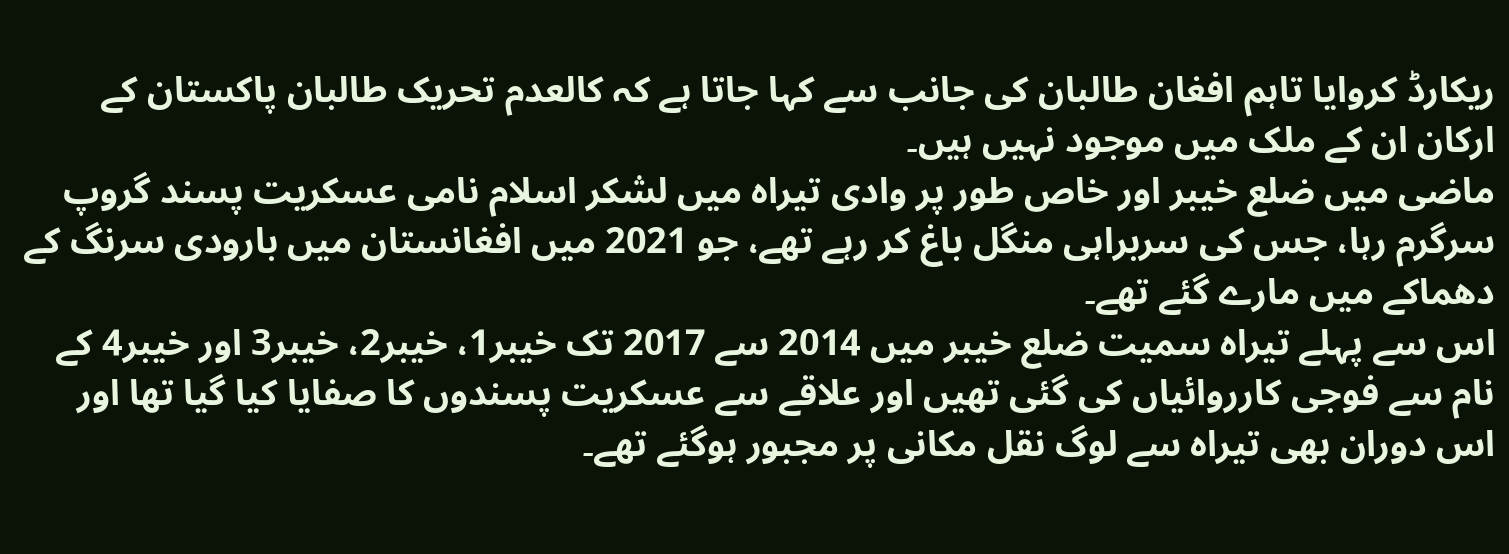ریکارڈ کروایا تاہم افغان طالبان کی جانب سے کہا جاتا ہے کہ کالعدم تحریک طالبان پاکستان کے ارکان ان کے ملک میں موجود نہیں ہیں۔
ماضی میں ضلع خیبر اور خاص طور پر وادی تیراہ میں لشکر اسلام نامی عسکریت پسند گروپ سرگرم رہا، جس کی سربراہی منگل باغ کر رہے تھے، جو 2021 میں افغانستان میں بارودی سرنگ کے دھماکے میں مارے گئے تھے۔
اس سے پہلے تیراہ سمیت ضلع خیبر میں 2014 سے 2017 تک خیبر1، خیبر2، خیبر3 اور خیبر4 کے نام سے فوجی کارروائیاں کی گئی تھیں اور علاقے سے عسکریت پسندوں کا صفایا کیا گیا تھا اور اس دوران بھی تیراہ سے لوگ نقل مکانی پر مجبور ہوگئے تھے۔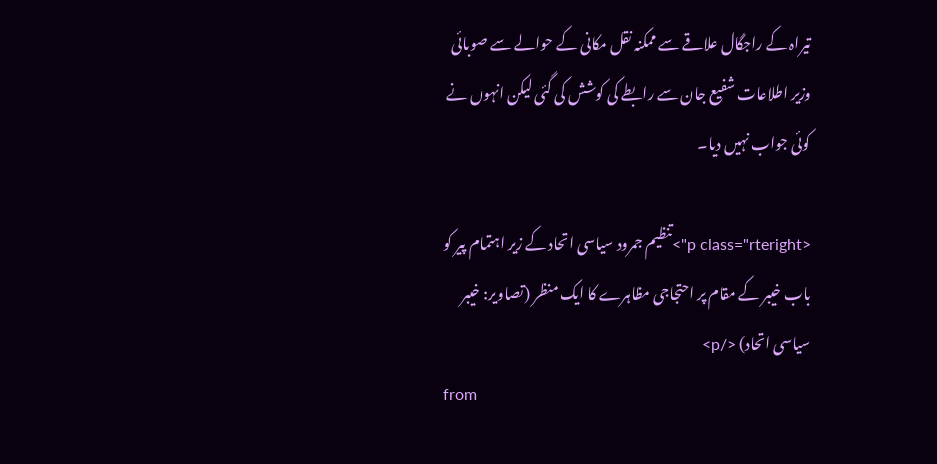تیراہ کے راجگال علاقے سے ممکنہ نقل مکانی کے حوالے سے صوبائی وزیر اطلاعات شفیع جان سے رابطے کی کوشش کی گئی لیکن انہوں نے کوئی جواب نہیں دیا۔

<p class="rteright">تنظیم جمرود سیاسی اتحاد کے زیر اہتمام پیر کو باب خیبر کے مقام پر احتجاجی مظاہرے کا ایک منظر (تصاویر: خیبر سیاسی اتحاد) </p>
from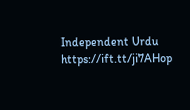Independent Urdu https://ift.tt/ji7AHop